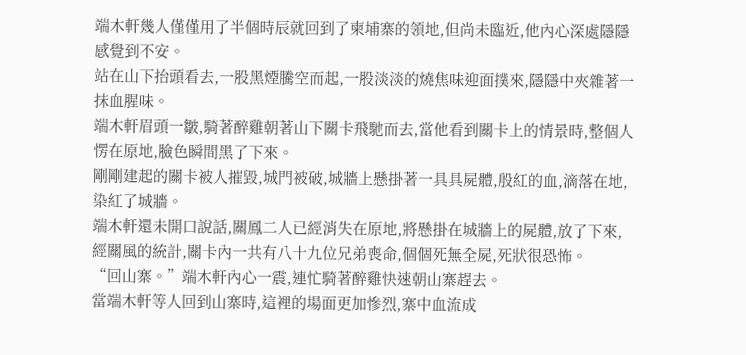端木軒幾人僅僅用了半個時辰就回到了柬埔寨的領地,但尚未臨近,他內心深處隱隱感覺到不安。
站在山下抬頭看去,一股黑煙騰空而起,一股淡淡的燒焦味迎面撲來,隱隱中夾雜著一抹血腥味。
端木軒眉頭一皺,騎著醉雞朝著山下關卡飛馳而去,當他看到關卡上的情景時,整個人愣在原地,臉色瞬間黑了下來。
剛剛建起的關卡被人摧毀,城門被破,城牆上懸掛著一具具屍體,殷紅的血,滴落在地,染紅了城牆。
端木軒還未開口說話,關鳳二人已經消失在原地,將懸掛在城牆上的屍體,放了下來,經關風的統計,關卡內一共有八十九位兄弟喪命,個個死無全屍,死狀很恐怖。
“回山寨。”端木軒內心一震,連忙騎著醉雞快速朝山寨趕去。
當端木軒等人回到山寨時,這裡的場面更加慘烈,寨中血流成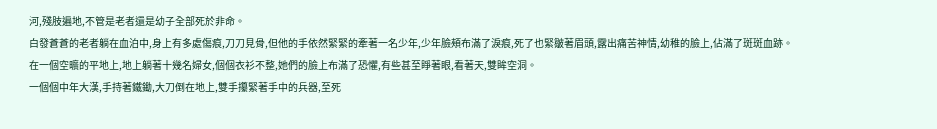河,殘肢遍地,不管是老者還是幼子全部死於非命。
白發蒼蒼的老者躺在血泊中,身上有多處傷痕,刀刀見骨,但他的手依然緊緊的牽著一名少年,少年臉頰布滿了淚痕,死了也緊皺著眉頭,露出痛苦神情,幼稚的臉上,佔滿了斑斑血跡。
在一個空曠的平地上,地上躺著十幾名婦女,個個衣衫不整,她們的臉上布滿了恐懼,有些甚至睜著眼,看著天,雙眸空洞。
一個個中年大漢,手持著鐵鋤,大刀倒在地上,雙手攥緊著手中的兵器,至死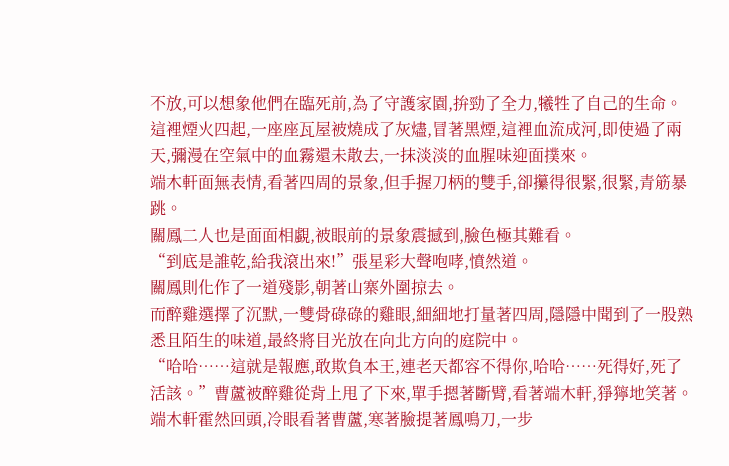不放,可以想象他們在臨死前,為了守護家園,拚勁了全力,犧牲了自己的生命。
這裡煙火四起,一座座瓦屋被燒成了灰燼,冒著黑煙,這裡血流成河,即使過了兩天,彌漫在空氣中的血霧還未散去,一抹淡淡的血腥味迎面撲來。
端木軒面無表情,看著四周的景象,但手握刀柄的雙手,卻攥得很緊,很緊,青筋暴跳。
關鳳二人也是面面相覷,被眼前的景象震撼到,臉色極其難看。
“到底是誰乾,給我滾出來!”張星彩大聲咆哮,憤然道。
關鳳則化作了一道殘影,朝著山寨外圍掠去。
而醉雞選擇了沉默,一雙骨碌碌的雞眼,細細地打量著四周,隱隱中聞到了一股熟悉且陌生的味道,最終將目光放在向北方向的庭院中。
“哈哈……這就是報應,敢欺負本王,連老天都容不得你,哈哈……死得好,死了活該。”曹蘆被醉雞從背上甩了下來,單手摁著斷臂,看著端木軒,猙獰地笑著。
端木軒霍然回頭,冷眼看著曹蘆,寒著臉提著鳳鳴刀,一步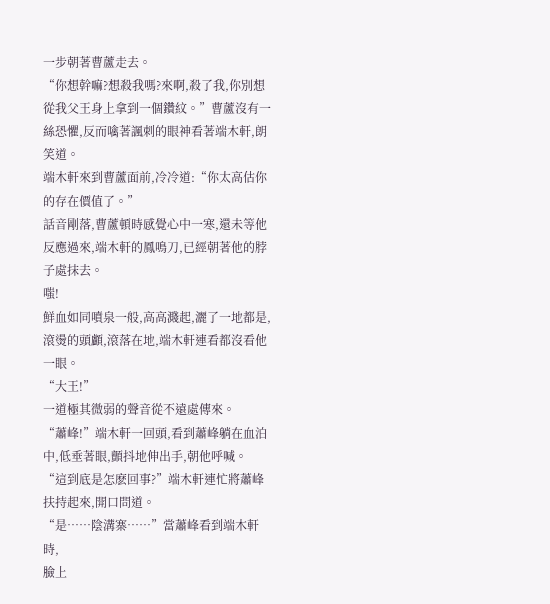一步朝著曹蘆走去。
“你想幹嘛?想殺我嗎?來啊,殺了我,你別想從我父王身上拿到一個鑽紋。”曹蘆沒有一絲恐懼,反而噙著諷刺的眼神看著端木軒,朗笑道。
端木軒來到曹蘆面前,冷冷道:“你太高估你的存在價值了。”
話音剛落,曹蘆頓時感覺心中一寒,還未等他反應過來,端木軒的鳳鳴刀,已經朝著他的脖子處抹去。
嗤!
鮮血如同噴泉一般,高高濺起,灑了一地都是,滾燙的頭顱,滾落在地,端木軒連看都沒看他一眼。
“大王!”
一道極其微弱的聲音從不遠處傳來。
“蕭峰!”端木軒一回頭,看到蕭峰躺在血泊中,低垂著眼,顫抖地伸出手,朝他呼喊。
“這到底是怎麽回事?”端木軒連忙將蕭峰扶持起來,開口問道。
“是……陰溝寨……”當蕭峰看到端木軒時,
臉上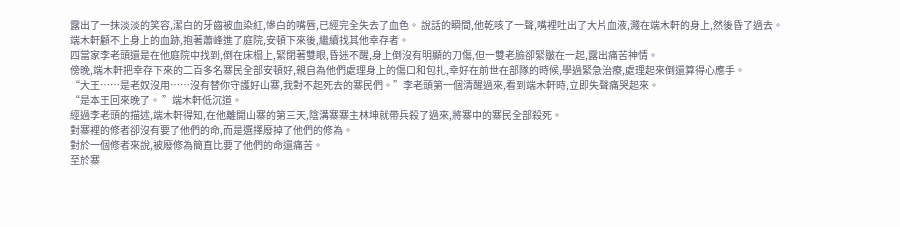露出了一抹淡淡的笑容,潔白的牙齒被血染紅,慘白的嘴唇,已經完全失去了血色。 說話的瞬間,他乾咳了一聲,嘴裡吐出了大片血液,濺在端木軒的身上,然後昏了過去。
端木軒顧不上身上的血跡,抱著蕭峰進了庭院,安頓下來後,繼續找其他幸存者。
四當家李老頭還是在他庭院中找到,倒在床榻上,緊閉著雙眼,昏迷不醒,身上倒沒有明顯的刀傷,但一雙老臉卻緊皺在一起,露出痛苦神情。
傍晚,端木軒把幸存下來的二百多名寨民全部安頓好,親自為他們處理身上的傷口和包扎,幸好在前世在部隊的時候,學過緊急治療,處理起來倒還算得心應手。
“大王……是老奴沒用……沒有替你守護好山寨,我對不起死去的寨民們。”李老頭第一個清醒過來,看到端木軒時,立即失聲痛哭起來。
“是本王回來晚了。 ”端木軒低沉道。
經過李老頭的描述,端木軒得知,在他離開山寨的第三天,陰溝寨寨主林坤就帶兵殺了過來,將寨中的寨民全部殺死。
對寨裡的修者卻沒有要了他們的命,而是選擇廢掉了他們的修為。
對於一個修者來說,被廢修為簡直比要了他們的命還痛苦。
至於寨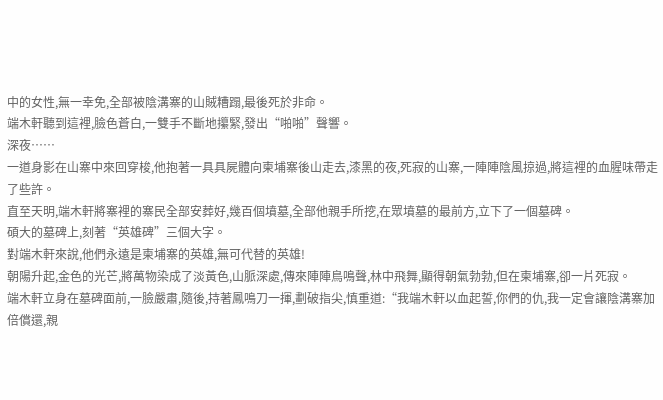中的女性,無一幸免,全部被陰溝寨的山賊糟蹋,最後死於非命。
端木軒聽到這裡,臉色蒼白,一雙手不斷地攥緊,發出“啪啪”聲響。
深夜……
一道身影在山寨中來回穿梭,他抱著一具具屍體向柬埔寨後山走去,漆黑的夜,死寂的山寨,一陣陣陰風掠過,將這裡的血腥味帶走了些許。
直至天明,端木軒將寨裡的寨民全部安葬好,幾百個墳墓,全部他親手所挖,在眾墳墓的最前方,立下了一個墓碑。
碩大的墓碑上,刻著“英雄碑”三個大字。
對端木軒來說,他們永遠是柬埔寨的英雄,無可代替的英雄!
朝陽升起,金色的光芒,將萬物染成了淡黃色,山脈深處,傳來陣陣鳥鳴聲,林中飛舞,顯得朝氣勃勃,但在柬埔寨,卻一片死寂。
端木軒立身在墓碑面前,一臉嚴肅,隨後,持著鳳鳴刀一揮,劃破指尖,慎重道:“我端木軒以血起誓,你們的仇,我一定會讓陰溝寨加倍償還,親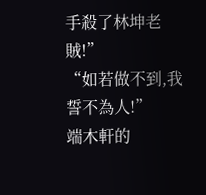手殺了林坤老賊!”
“如若做不到,我誓不為人!”
端木軒的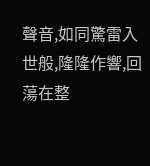聲音,如同驚雷入世般,隆隆作響,回蕩在整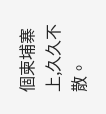個柬埔寨上,久久不散。